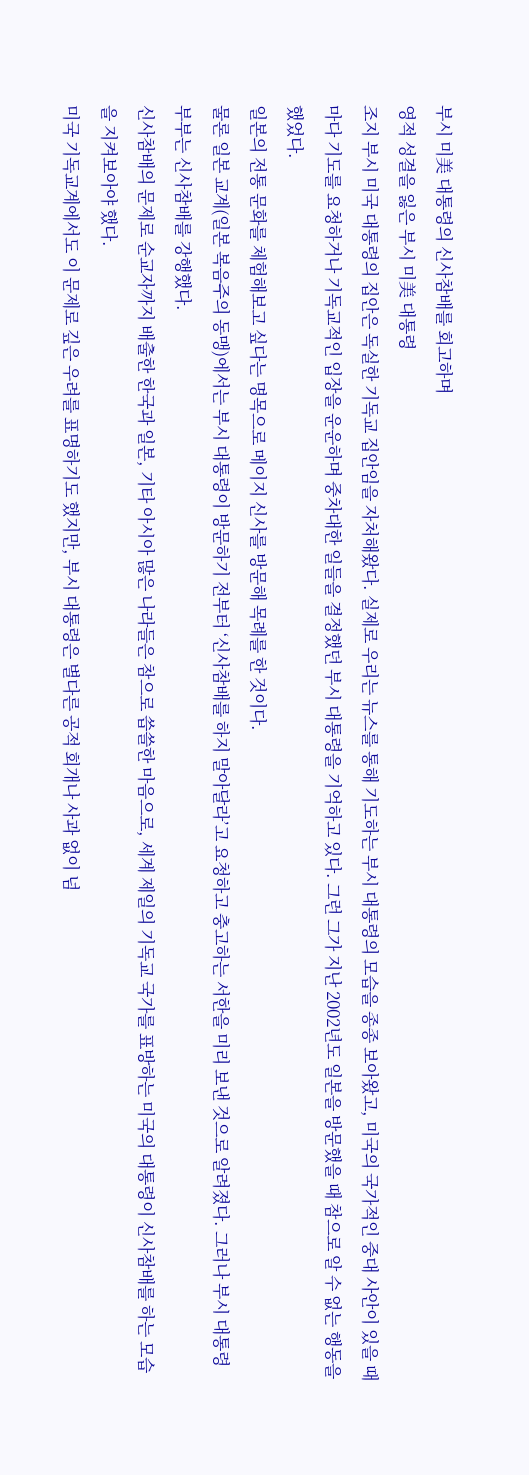부시 미美 대통령의 신사참배를 회고하며
영적 성결을 잃은 부시 미美 대통령
조지 부시 미국 대통령의 집안은 독실한 기독교 집안임을 자처해왔다. 실제로 우리는 뉴스를 통해 기도하는 부시 대통령의 모습을 종종 보아왔고, 미국의 국가적인 중대 사안이 있을 때마다 기도를 요청하거나 기독교적인 입장을 운운하며 중차대한 일들을 결정했던 부시 대통령을 기억하고 있다. 그런 그가 지난 2002년도 일본을 방문했을 때 참으로 알 수 없는 행동을 했었다.
일본의 전통 문화를 체험해보고 싶다는 명목으로 메이지 신사를 방문해 목례를 한 것이다.
물론 일본 교계(일본 복음주의 동맹)에서는 부시 대통령이 방문하기 전부터 ‘신사참배를 하지 말아달라’고 요청하고 충고하는 서한을 미리 보낸 것으로 알려졌다. 그러나 부시 대통령 부부는 신사참배를 강행했다.
신사참배의 문제로 순교자까지 배출한 한국과 일본, 기타 아시아 많은 나라들은 참으로 씁쓸한 마음으로, 세계 제일의 기독교 국가를 표방하는 미국의 대통령이 신사참배를 하는 모습을 지켜보아야 했다.
미국 기독교계에서도 이 문제로 깊은 우려를 표명하기도 했지만, 부시 대통령은 별다른 공적 회개나 사과 없이 넘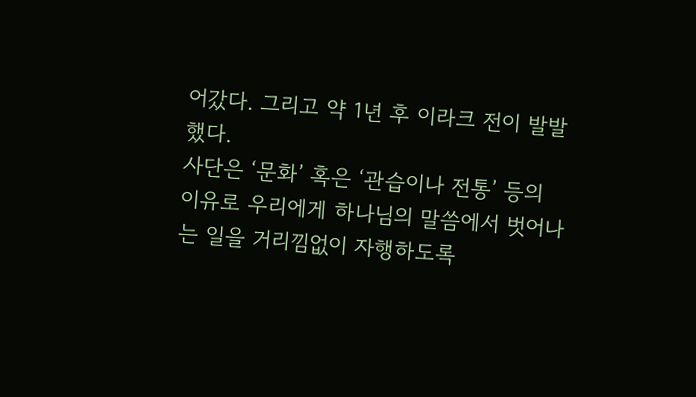어갔다. 그리고 약 1년 후 이라크 전이 발발했다.
사단은 ‘문화’ 혹은 ‘관습이나 전통’ 등의 이유로 우리에게 하나님의 말씀에서 벗어나는 일을 거리낌없이 자행하도록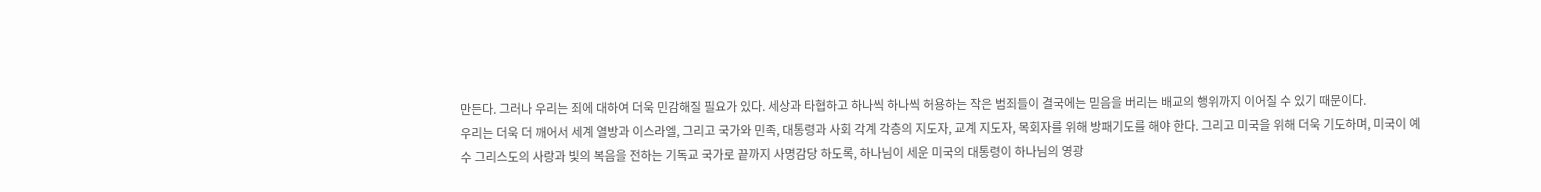만든다. 그러나 우리는 죄에 대하여 더욱 민감해질 필요가 있다. 세상과 타협하고 하나씩 하나씩 허용하는 작은 범죄들이 결국에는 믿음을 버리는 배교의 행위까지 이어질 수 있기 때문이다.
우리는 더욱 더 깨어서 세계 열방과 이스라엘, 그리고 국가와 민족, 대통령과 사회 각계 각층의 지도자, 교계 지도자, 목회자를 위해 방패기도를 해야 한다. 그리고 미국을 위해 더욱 기도하며, 미국이 예수 그리스도의 사랑과 빛의 복음을 전하는 기독교 국가로 끝까지 사명감당 하도록, 하나님이 세운 미국의 대통령이 하나님의 영광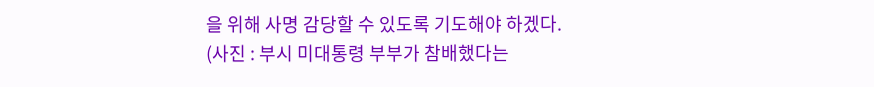을 위해 사명 감당할 수 있도록 기도해야 하겠다.
(사진 : 부시 미대통령 부부가 참배했다는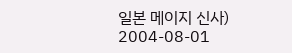일본 메이지 신사)
2004-08-01